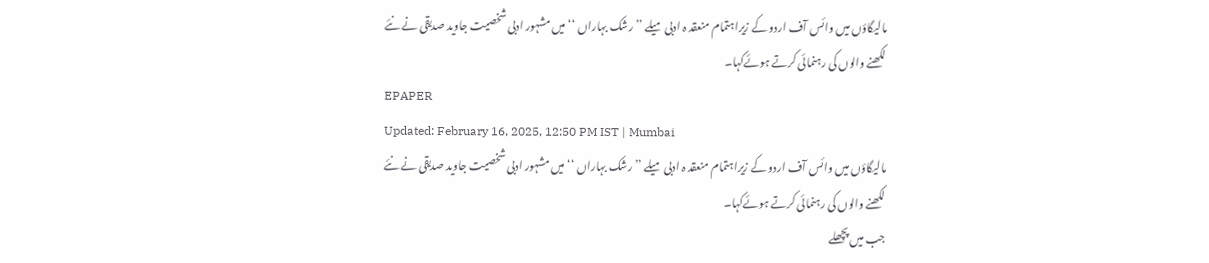مالیگاؤں میں وائس آف اردو کے زیراہتمام منعقد ہ ادبی میلے ’’رشک بہاراں ‘‘ میں مشہور ادبی شخصیت جاوید صدیقی نے نئے لکھنے والوں کی رہنمائی کرتے ہوئےکہا۔
EPAPER
Updated: February 16, 2025, 12:50 PM IST | Mumbai
مالیگاؤں میں وائس آف اردو کے زیراہتمام منعقد ہ ادبی میلے ’’رشک بہاراں ‘‘ میں مشہور ادبی شخصیت جاوید صدیقی نے نئے لکھنے والوں کی رہنمائی کرتے ہوئےکہا۔
جب میں پچھلے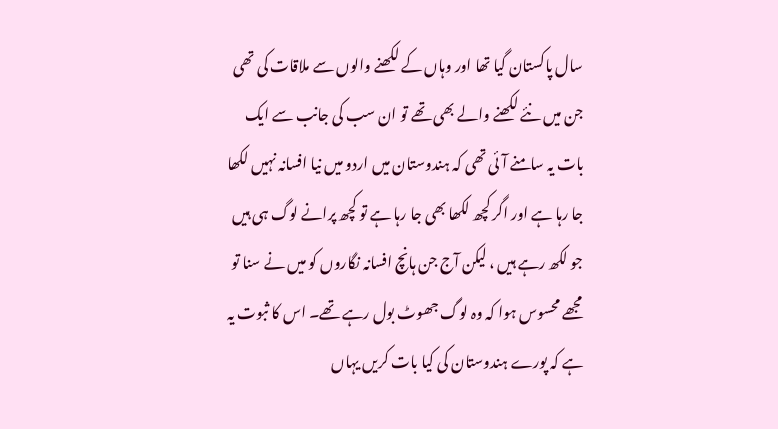سال پاکستان گیا تھا اور وہاں کے لکھنے والوں سے ملاقات کی تھی جن میں نئے لکھنے والے بھی تھے تو ان سب کی جانب سے ایک بات یہ سامنے آئی تھی کہ ہندوستان میں اردو میں نیا افسانہ نہیں لکھا جا رہا ہے اور اگر کچھ لکھا بھی جا رہا ہے تو کچھ پرانے لوگ ہی ہیں جو لکھ رہے ہیں ، لیکن آج جن ہانچ افسانہ نگاروں کو میں نے سنا تو مجھے محسوس ہوا کہ وہ لوگ جھوٹ بول رہے تھے۔ اس کا ثبوت یہ ہے کہ پورے ہندوستان کی کیا بات کریں یہاں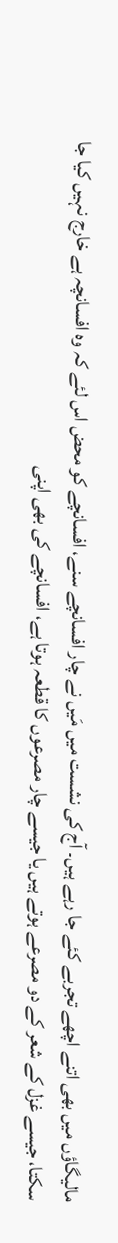مالیگاؤں میں بھی اتنے اچھے تجربے کئے جا رہے ہیں۔ آج کی نشست میں مَیں نے چار افسانچے سنے، افسانچے کو محض اس لئے کہ وہ افسانچہ ہے خارج نہیں کیا جا سکتا، جیسے غزل کے شعر کے دو مصرعے ہوتے ہیں یا جیسے چار مصرعوں کا قطعہ ہوتا ہے، افسانچے کی بھی اپنی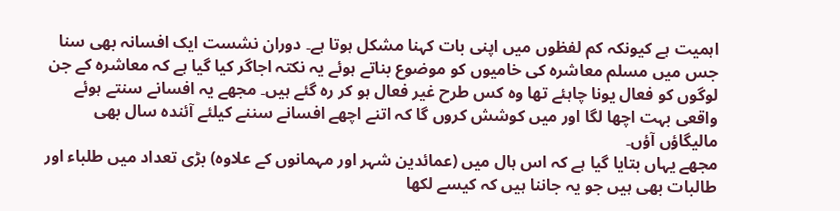اہمیت ہے کیونکہ کم لفظوں میں اپنی بات کہنا مشکل ہوتا ہے۔ دوران نشست ایک افسانہ بھی سنا جس میں مسلم معاشرہ کی خامیوں کو موضوع بناتے ہوئے یہ نکتہ اجاگر کیا گیا ہے کہ معاشرہ کے جن لوگوں کو فعال یونا چاہئے تھا وہ کس طرح غیر فعال ہو کر رہ گئے ہیں۔ مجھے یہ افسانے سنتے ہوئے واقعی بہت اچھا لگا اور میں کوشش کروں گا کہ اتنے اچھے افسانے سننے کیلئے آئندہ سال بھی مالیگاؤں آؤں۔
مجھے یہاں بتایا گیا ہے کہ اس ہال میں (عمائدین شہر اور مہمانوں کے علاوہ) بڑی تعداد میں طلباء اور طالبات بھی ہیں جو یہ جاننا ہیں کہ کیسے لکھا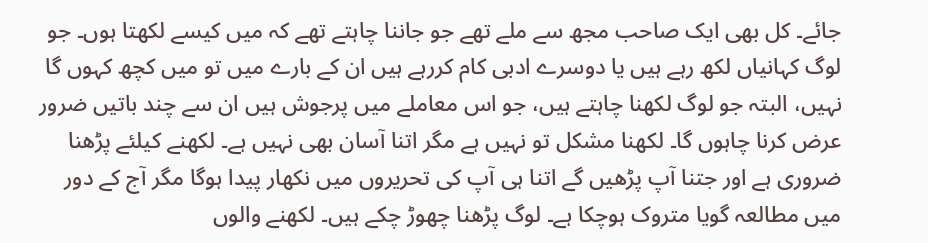جائے۔ کل بھی ایک صاحب مجھ سے ملے تھے جو جاننا چاہتے تھے کہ میں کیسے لکھتا ہوں۔ جو لوگ کہانیاں لکھ رہے ہیں یا دوسرے ادبی کام کررہے ہیں ان کے بارے میں تو میں کچھ کہوں گا نہیں، البتہ جو لوگ لکھنا چاہتے ہیں، جو اس معاملے میں پرجوش ہیں ان سے چند باتیں ضرور عرض کرنا چاہوں گا۔ لکھنا مشکل تو نہیں ہے مگر اتنا آسان بھی نہیں ہے۔ لکھنے کیلئے پڑھنا ضروری ہے اور جتنا آپ پڑھیں گے اتنا ہی آپ کی تحریروں میں نکھار پیدا ہوگا مگر آج کے دور میں مطالعہ گویا متروک ہوچکا ہے۔ لوگ پڑھنا چھوڑ چکے ہیں۔ لکھنے والوں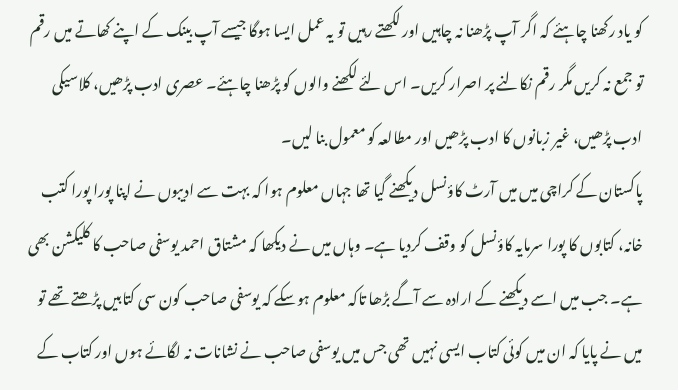کو یاد رکھنا چاہئے کہ اگر آپ پڑھنا نہ چاہیں اور لکھتے رہیں تو یہ عمل ایسا ہوگا جیسے آپ بینک کے اپنے کھاتے میں رقم تو جمع نہ کریں مگر رقم نکالنے پر اصرار کریں۔ اس لئے لکھنے والوں کو پڑھنا چاہئے۔ عصری ادب پڑھیں، کلاسیکی ادب پڑھیں، غیر زبانوں کا ادب پڑھیں اور مطالعہ کو معمول بنا لیں۔
پاکستان کے کراچی میں میں آرٹ کاؤنسل دیکھنے گیا تھا جہاں معلوم ہوا کہ بہت سے ادیبوں نے اپنا پورا پورا کتب خانہ، کتابوں کا پورا سرمایہ کاؤنسل کو وقف کردیا ہے۔ وہاں میں نے دیکھا کہ مشتاق احمد یوسفی صاحب کا کلیکشن بھی ہے۔ جب میں اسے دیکھنے کے ارادہ سے آگے بڑھا تاکہ معلوم ہوسکے کہ یوسفی صاحب کون سی کتابیں پڑھتے تھے تو میں نے پایا کہ ان میں کوئی کتاب ایسی نہیں تھی جس میں یوسفی صاحب نے نشانات نہ لگائے ہوں اور کتاب کے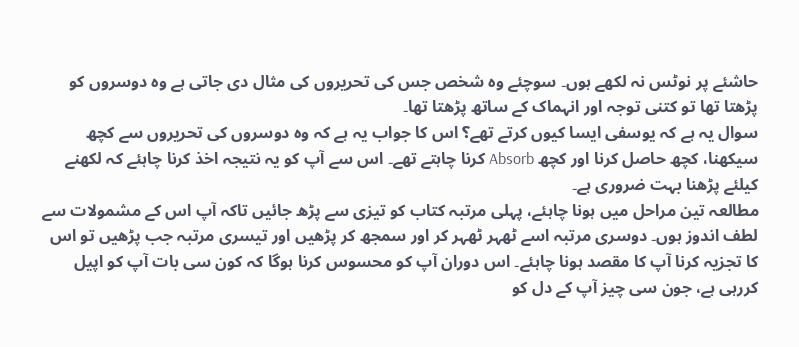حاشئے پر نوٹس نہ لکھے ہوں۔ سوچئے وہ شخص جس کی تحریروں کی مثال دی جاتی ہے وہ دوسروں کو پڑھتا تھا تو کتنی توجہ اور انہماک کے ساتھ پڑھتا تھا۔
سوال یہ ہے کہ یوسفی ایسا کیوں کرتے تھے؟ اس کا جواب یہ ہے کہ وہ دوسروں کی تحریروں سے کچھ سیکھنا، کچھ حاصل کرنا اور کچھ Absorb کرنا چاہتے تھے۔ اس سے آپ کو یہ نتیجہ اخذ کرنا چاہئے کہ لکھنے کیلئے پڑھنا بہت ضروری ہے۔
مطالعہ تین مراحل میں ہونا چاہئے، پہلی مرتبہ کتاب کو تیزی سے پڑھ جائیں تاکہ آپ اس کے مشمولات سے لطف اندوز ہوں۔ دوسری مرتبہ اسے ٹھہر ٹھہر کر اور سمجھ کر پڑھیں اور تیسری مرتبہ جب پڑھیں تو اس کا تجزیہ کرنا آپ کا مقصد ہونا چاہئے۔ اس دوران آپ کو محسوس کرنا ہوگا کہ کون سی بات آپ کو اپیل کررہی ہے، جون سی چیز آپ کے دل کو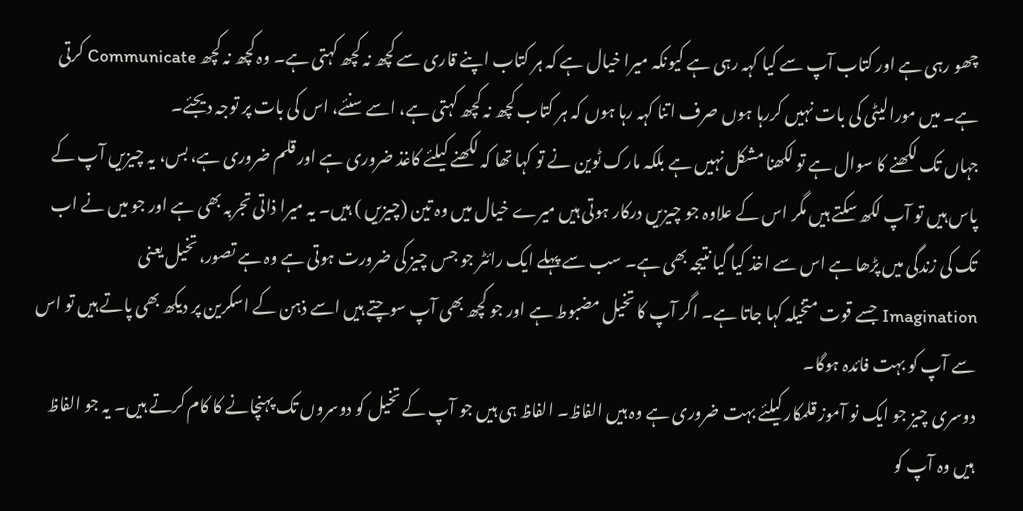چھو رہی ہے اور کتاب آپ سے کیا کہہ رہی ہے کیونکہ میرا خیال ہے کہ ہر کتاب اپنے قاری سے کچھ نہ کچھ کہتی ہے۔ وہ کچھ نہ کچھ Communicate کرتی ہے۔ میں مورالیٹی کی بات نہیں کررہا ہوں صرف اتنا کہہ رہا ہوں کہ ہر کتاب کچھ نہ کچھ کہتی ہے، اسے سنئے، اس کی بات پر توجہ دیجئے۔
جہاں تک لکھنے کا سوال ہے تو لکھنا مشکل نہیں ہے بلکہ مارک ٹوین نے تو کہا تھا کہ لکھنے کیلئے کاغذ ضروری ہے اور قلم ضروری ہے، بس، یہ چیزیں آپ کے پاس ہیں تو آپ لکھ سکتے ہیں مگر اس کے علاوہ جو چیزیں درکار ہوتی ہیں میرے خیال میں وہ تین (چیزیں ) ہیں۔ یہ میرا ذاتی تجربہ بھی ہے اور جو میں نے اب تک کی زندگی میں پڑھا ہے اس سے اخذ کیا گیا نتیجہ بھی ہے۔ سب سے پہلے ایک رائٹر جو جس چیز کی ضرورت ہوتی ہے وہ ہے تصور، تخیل یعنی Imagination جسے قوت متخیلہ کہا جاتا ہے۔ اگر آپ کا تخیل مضبوط ہے اور جو کچھ بھی آپ سوچتے ہیں اسے ذہن کے اسکرین پر دیکھ بھی پاتے ہیں تو اس سے آپ کو بہت فائدہ ہوگا۔
دوسری چیز جو ایک نو آموز قلمکار کیلئے بہت ضروری ہے وہ ہیں الفاظ۔ الفاظ ہی ہیں جو آپ کے تخیل کو دوسروں تک پہنچانے کا کام کرتے ہیں۔ یہ جو الفاظ ہیں وہ آپ کو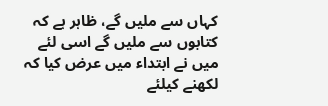کہاں سے ملیں گے، ظاہر ہے کہ کتابوں سے ملیں گے اسی لئے میں نے ابتداء میں عرض کیا کہ لکھنے کیلئے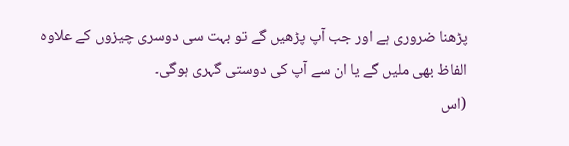پڑھنا ضروری ہے اور جب آپ پڑھیں گے تو بہت سی دوسری چیزوں کے علاوہ الفاظ بھی ملیں گے یا ان سے آپ کی دوستی گہری ہوگی۔
(اس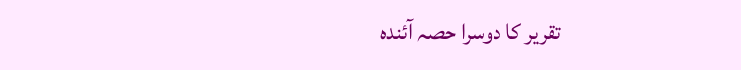تقریر کا دوسرا حصہ آئندہ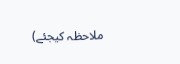ملاحظہ کیجئے)